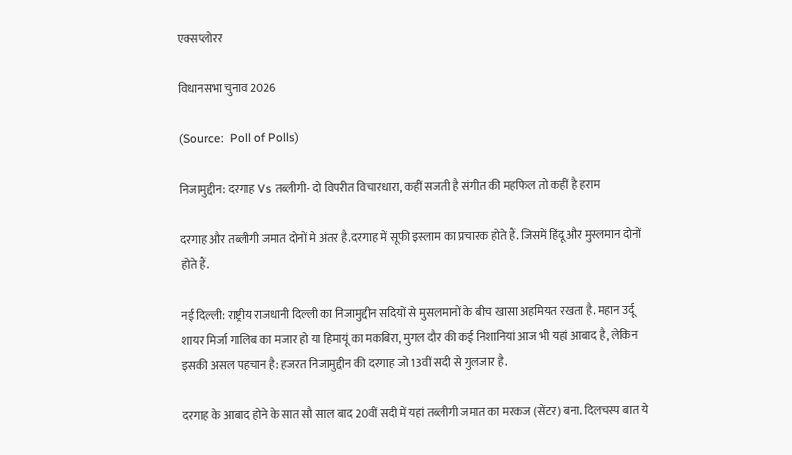एक्सप्लोरर

विधानसभा चुनाव 2026

(Source:  Poll of Polls)

निजामुद्दीन: दरगाह Vs तब्लीगी- दो विपरीत विचारधारा, कहीं सजती है संगीत की महफिल तो कहीं है हराम

दरगाह और तब्लीगी जमात दोनों मे अंतर है.दरगाह में सूफी इस्लाम का प्रचारक होते हैं. जिसमें हिंदू और मुस्लमान दोनों होते हैं.

नई दिल्ली: राष्ट्रीय राजधानी दिल्ली का निजामुद्दीन सदियों से मुसलमानों के बीच खासा अहमियत रखता है. महान उर्दू शायर मिर्जा गालिब का मजार हो या हिमायूं का मकबिरा, मुगल दौर की कई निशानियां आज भी यहां आबाद है, लेकिन इसकी असल पहचान है: हजरत निजामुद्दीन की दरगाह जो 13वीं सदी से गुलजार है.

दरगाह के आबाद होने के सात सौ साल बाद 20वीं सदी में यहां तब्लीगी जमात का मरकज (सेंटर) बना. दिलचस्प बात ये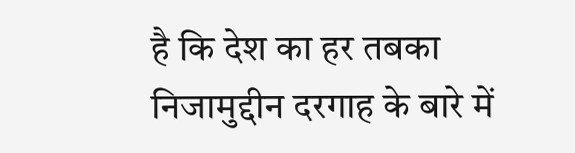है कि देश का हर तबका निजामुद्दीन दरगाह के बारे में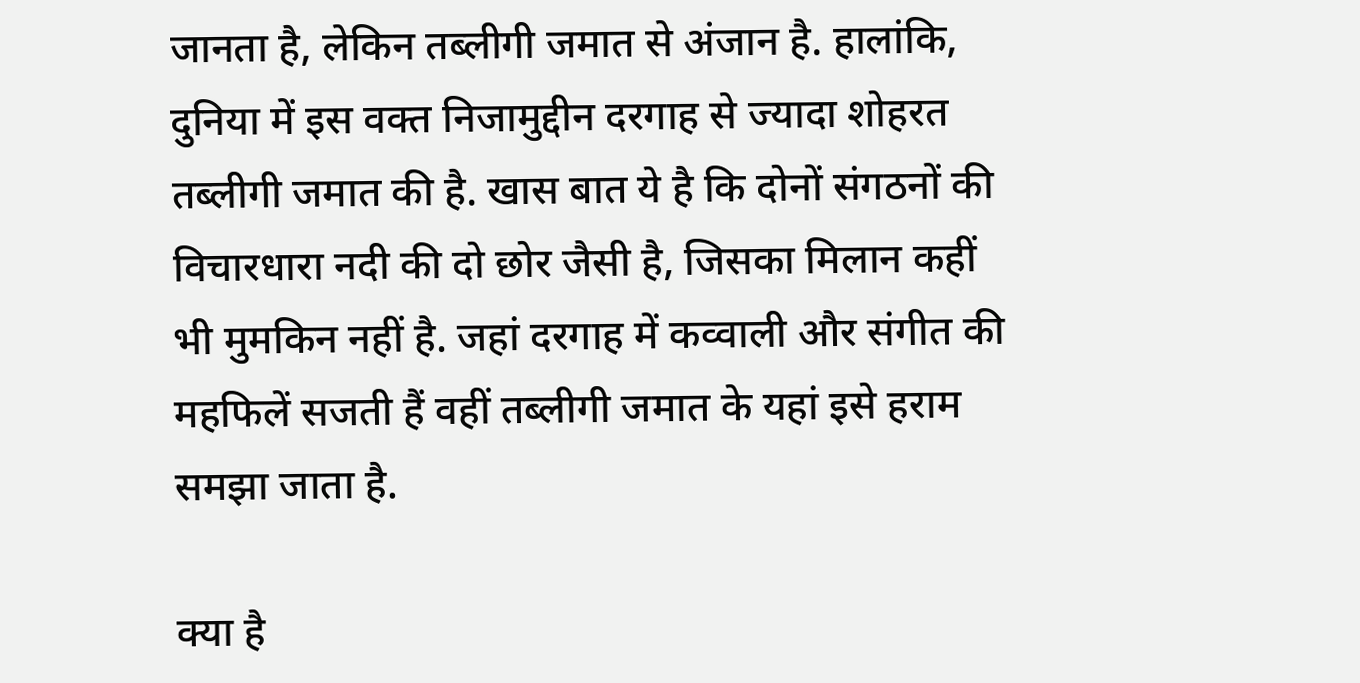जानता है, लेकिन तब्लीगी जमात से अंजान है. हालांकि, दुनिया में इस वक्त निजामुद्दीन दरगाह से ज्यादा शोहरत तब्लीगी जमात की है. खास बात ये है कि दोनों संगठनों की विचारधारा नदी की दो छोर जैसी है, जिसका मिलान कहीं भी मुमकिन नहीं है. जहां दरगाह में कव्वाली और संगीत की महफिलें सजती हैं वहीं तब्लीगी जमात के यहां इसे हराम समझा जाता है.

क्या है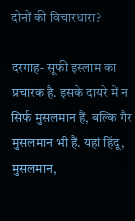दोनों की विचारधारा?

दरगाह- सूफी इस्लाम का प्रचारक है. इसके दायरे में न सिर्फ मुसलमान हैं, बल्कि गैर मुसलमान भी हैं. यहां हिंदू, मुसलमान,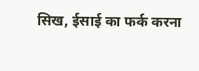सिख, ईसाई का फर्क करना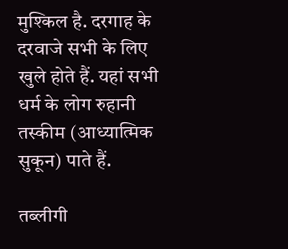मुश्किल है. दरगाह के दरवाजे सभी के लिए खुले होते हैं. यहां सभी धर्म के लोग रुहानी तस्कीम (आध्यात्मिक सुकून) पाते हैं.

तब्लीगी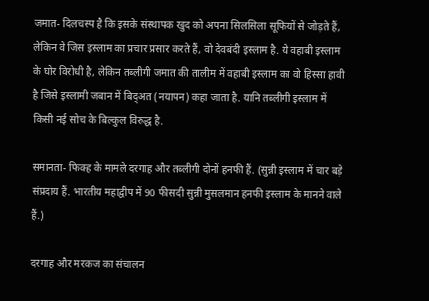जमात- दिलचस्प है कि इसके संस्थापक खुद को अपना सिलसिला सूफियों से जोड़ते हैं, लेकिन वे जिस इस्लाम का प्रचार प्रसार करते हैं, वो देवबंदी इस्लाम है. ये वहाबी इस्लाम के घोर विरोधी है, लेकिन तब्लीगी जमात की तालीम में वहाबी इस्लाम का वो हिस्सा हावी है जिसे इस्लामी जबान में बिद्अत (नयापन) कहा जाता है. यानि तब्लीगी इस्लाम में किसी नई सोच के बिल्कुल विरुद्ध है.

समानता- फिक्ह के मामले दरगाह और तब्लीगी दोनों हनफी हैं. (सुन्नी इस्लाम में चार बड़े संप्रदाय हैं. भारतीय महाद्वीप में 90 फीसदी सुन्नी मुसलमान हनफी इस्लाम के मानने वाले हैं.)

दरगाह और मरकज का संचालन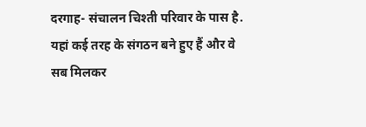दरगाह- संचालन चिश्ती परिवार के पास है. यहां कई तरह के संगठन बने हुए हैं और वे सब मिलकर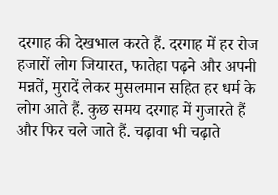दरगाह की देखभाल करते हैं. दरगाह में हर रोज हजारों लोग जियारत, फातेहा पढ़ने और अपनी मन्नतें, मुरादें लेकर मुसलमान सहित हर धर्म के लोग आते हैं. कुछ समय दरगाह में गुजारते हैं और फिर चले जाते हैं. चढ़ावा भी चढ़ाते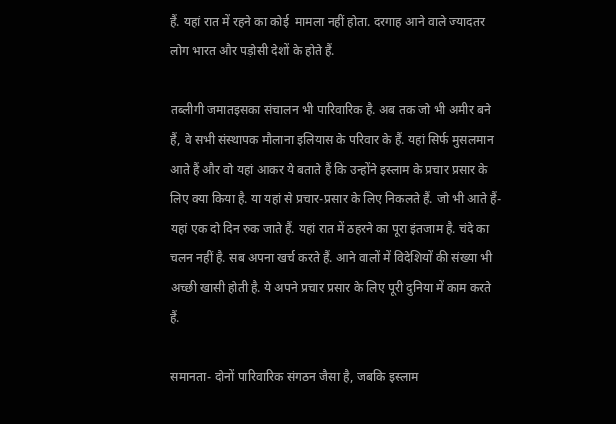हैं. यहां रात में रहने का कोई  मामला नहीं होता. दरगाह आने वाले ज्यादतर लोग भारत और पड़ोसी देशों के होते हैं.

तब्लीगी जमातइसका संचालन भी पारिवारिक है. अब तक जो भी अमीर बने हैं, वे सभी संस्थापक मौलाना इलियास के परिवार के हैं. यहां सिर्फ मुसलमान आते हैं और वो यहां आकर ये बताते हैं कि उन्होंने इस्लाम के प्रचार प्रसार के लिए क्या किया है. या यहां से प्रचार-प्रसार के लिए निकलते हैं. जो भी आते हैं- यहां एक दो दिन रुक जाते हैं. यहां रात में ठहरने का पूरा इंतजाम है. चंदे का चलन नहीं है. सब अपना खर्च करते हैं. आने वालों में विदेशियों की संख्या भी अच्छी खासी होती है. ये अपने प्रचार प्रसार के लिए पूरी दुनिया में काम करते हैं.

समानता- दोनों पारिवारिक संगठन जैसा है, जबकि इस्लाम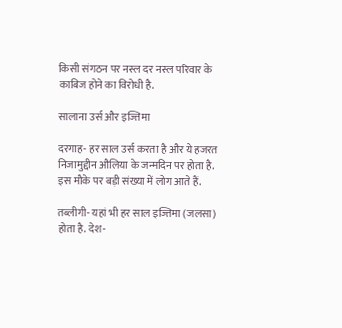किसी संगठन पर नस्ल दर नस्ल परिवार के काबिज होने का विरोधी है.

सालाना उर्स और इज्तिमा

दरगाह- हर साल उर्स करता है और ये हजरत निजामुद्दीन औलिया के जन्मदिन पर होता है. इस मौके पर बड़ी संख्या में लोग आते हैं.

तब्लीगी- यहां भी हर साल इज्तिमा (जलसा) होता है. देश-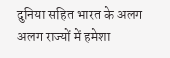दुनिया सहित भारत के अलग अलग राज्यों में हमेशा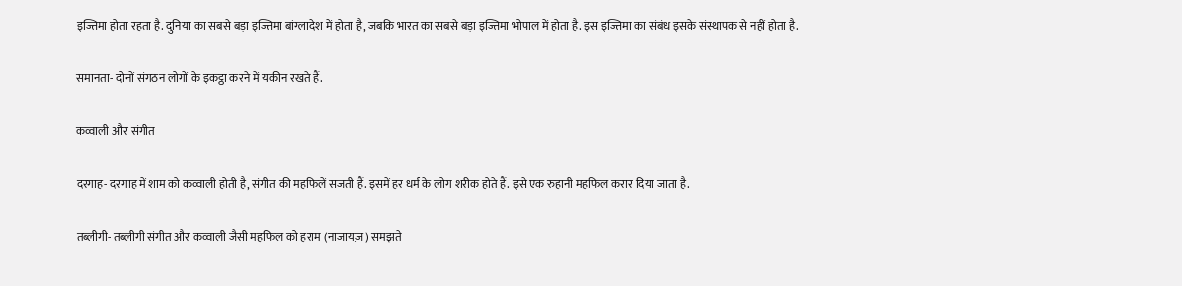इज्तिमा होता रहता है. दुनिया का सबसे बड़ा इज्तिमा बांग्लादेश में होता है, जबकि भारत का सबसे बड़ा इज्तिमा भोपाल में होता है. इस इज्तिमा का संबंध इसके संस्थापक से नहीं होता है.

समानता- दोनों संगठन लोगों के इकट्ठा करने में यकीन रखते हैं.

कव्वाली और संगीत

दरगाह- दरगाह में शाम को कव्वाली होती है, संगीत की महफिलें सजती हैं. इसमें हर धर्म के लोग शरीक होते हैं. इसे एक रुहानी महफिल करार दिया जाता है.

तब्लीगी- तब्लीगी संगीत और कव्वाली जैसी महफिल को हराम (नाजायज़) समझते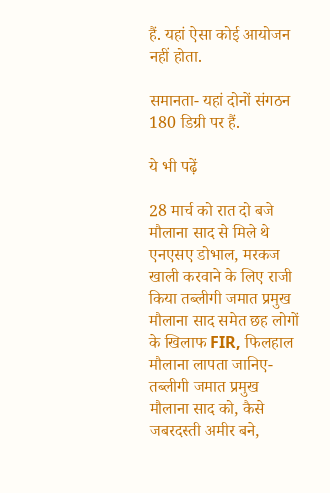हैं. यहां ऐसा कोई आयोजन नहीं होता.

समानता- यहां दोनों संगठन 180 डिग्री पर हैं.

ये भी पढ़ें

28 मार्च को रात दो बजे मौलाना साद से मिले थे एनएसए डोभाल, मरकज खाली करवाने के लिए राजी किया तब्लीगी जमात प्रमुख मौलाना साद समेत छह लोगों के खिलाफ FIR, फिलहाल मौलाना लापता जानिए- तब्लीगी जमात प्रमुख मौलाना साद को, कैसे जबरदस्ती अमीर बने,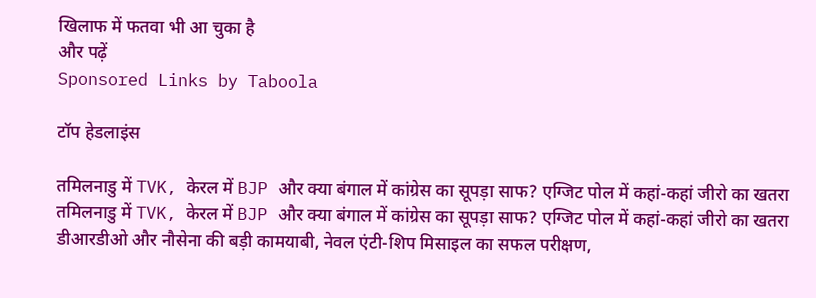खिलाफ में फतवा भी आ चुका है
और पढ़ें
Sponsored Links by Taboola

टॉप हेडलाइंस

तमिलनाडु में TVK, केरल में BJP और क्या बंगाल में कांग्रेस का सूपड़ा साफ? एग्जिट पोल में कहां-कहां जीरो का खतरा
तमिलनाडु में TVK, केरल में BJP और क्या बंगाल में कांग्रेस का सूपड़ा साफ? एग्जिट पोल में कहां-कहां जीरो का खतरा
डीआरडीओ और नौसेना की बड़ी कामयाबी, नेवल एंटी-शिप मिसाइल का सफल परीक्षण,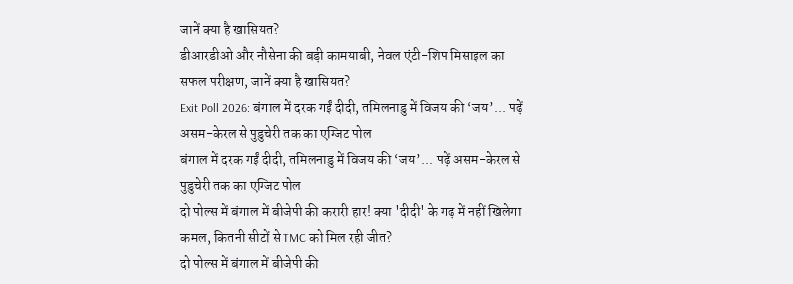जानें क्या है खासियत?
डीआरडीओ और नौसेना की बड़ी कामयाबी, नेवल एंटी-शिप मिसाइल का सफल परीक्षण, जानें क्या है खासियत?
Exit Poll 2026: बंगाल में दरक गईं दीदी, तमिलनाडु में विजय की ‘जय’... पढ़ें असम-केरल से पुडुचेरी तक का एग्जिट पोल
बंगाल में दरक गईं दीदी, तमिलनाडु में विजय की ‘जय’... पढ़ें असम-केरल से पुडुचेरी तक का एग्जिट पोल
दो पोल्स में बंगाल में बीजेपी की करारी हार! क्या 'दीदी' के गढ़ में नहीं खिलेगा कमल, कितनी सीटों से TMC को मिल रही जीत?
दो पोल्स में बंगाल में बीजेपी की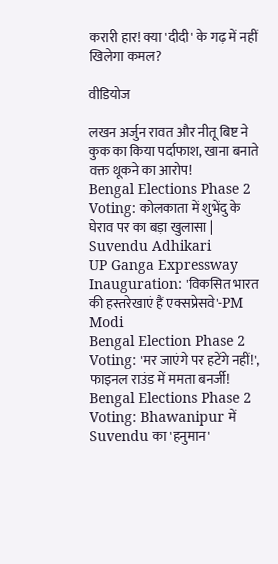करारी हार! क्या 'दीदी' के गढ़ में नहीं खिलेगा कमल?

वीडियोज

लखन अर्जुन रावत और नीतू बिष्ट ने कुक का किया पर्दाफाश, खाना बनाते वक्त थूकने का आरोप!
Bengal Elections Phase 2 Voting: कोलकाता में शुभेंदु के घेराव पर का बड़ा खुलासा | Suvendu Adhikari
UP Ganga Expressway Inauguration: 'विकसित भारत की हस्तरेखाएं हैं एक्सप्रेसवे'-PM Modi
Bengal Election Phase 2 Voting: 'मर जाएंगे पर हटेंगे नहीं!', फाइनल राउंड में ममता बनर्जी!
Bengal Elections Phase 2 Voting: Bhawanipur में Suvendu का 'हनुमान'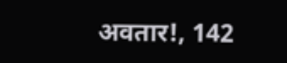अवतार!, 142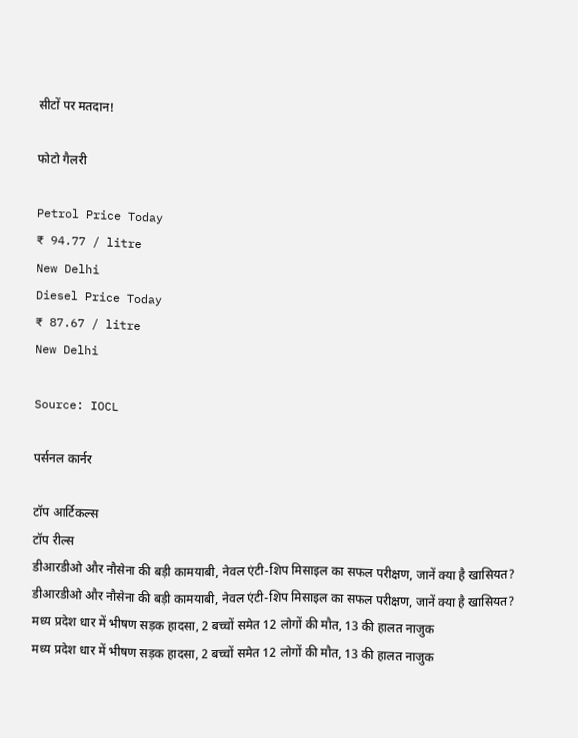सीटों पर मतदान!

फोटो गैलरी

Petrol Price Today
₹ 94.77 / litre
New Delhi
Diesel Price Today
₹ 87.67 / litre
New Delhi

Source: IOCL

पर्सनल कार्नर

टॉप आर्टिकल्स
टॉप रील्स
डीआरडीओ और नौसेना की बड़ी कामयाबी, नेवल एंटी-शिप मिसाइल का सफल परीक्षण, जानें क्या है खासियत?
डीआरडीओ और नौसेना की बड़ी कामयाबी, नेवल एंटी-शिप मिसाइल का सफल परीक्षण, जानें क्या है खासियत?
मध्य प्रदेश धार में भीषण सड़क हादसा, 2 बच्चों समेत 12 लोगों की मौत, 13 की हालत नाजुक
मध्य प्रदेश धार में भीषण सड़क हादसा, 2 बच्चों समेत 12 लोगों की मौत, 13 की हालत नाजुक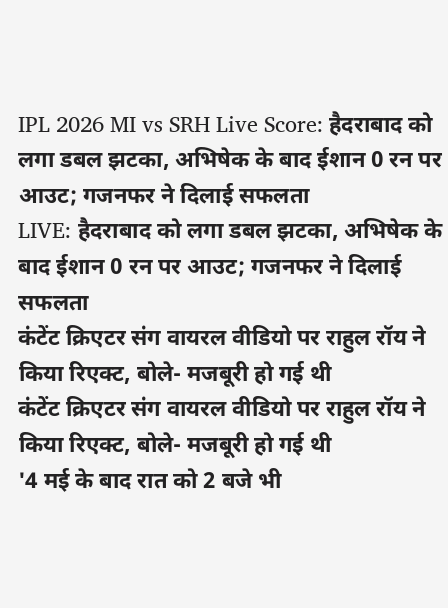IPL 2026 MI vs SRH Live Score: हैदराबाद को लगा डबल झटका, अभिषेक के बाद ईशान 0 रन पर आउट; गजनफर ने दिलाई सफलता
LIVE: हैदराबाद को लगा डबल झटका, अभिषेक के बाद ईशान 0 रन पर आउट; गजनफर ने दिलाई सफलता
कंटेंट क्रिएटर संग वायरल वीडियो पर राहुल रॉय ने किया रिएक्ट, बोले- मजबूरी हो गई थी
कंटेंट क्रिएटर संग वायरल वीडियो पर राहुल रॉय ने किया रिएक्ट, बोले- मजबूरी हो गई थी
'4 मई के बाद रात को 2 बजे भी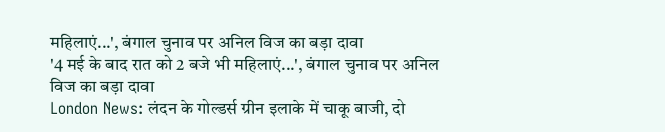महिलाएं...', बंगाल चुनाव पर अनिल विज का बड़ा दावा
'4 मई के बाद रात को 2 बजे भी महिलाएं...', बंगाल चुनाव पर अनिल विज का बड़ा दावा
London News: लंदन के गोल्डर्स ग्रीन इलाके में चाकू बाजी, दो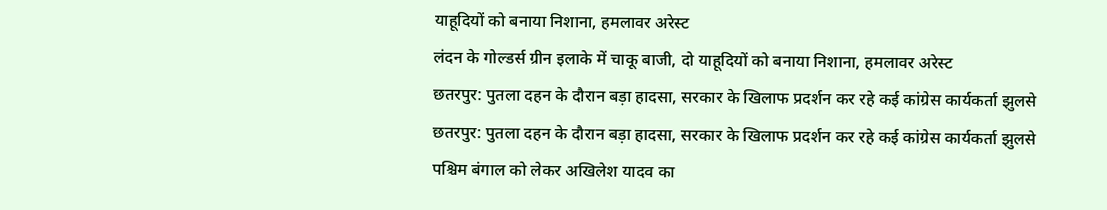याहूदियों को बनाया निशाना, हमलावर अरेस्ट
लंदन के गोल्डर्स ग्रीन इलाके में चाकू बाजी, दो याहूदियों को बनाया निशाना, हमलावर अरेस्ट
छतरपुर: पुतला दहन के दौरान बड़ा हादसा, सरकार के खिलाफ प्रदर्शन कर रहे कई कांग्रेस कार्यकर्ता झुलसे
छतरपुर: पुतला दहन के दौरान बड़ा हादसा, सरकार के खिलाफ प्रदर्शन कर रहे कई कांग्रेस कार्यकर्ता झुलसे
पश्चिम बंगाल को लेकर अखिलेश यादव का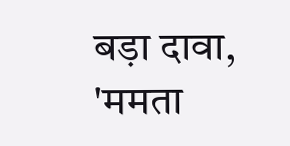बड़ा दावा, 'ममता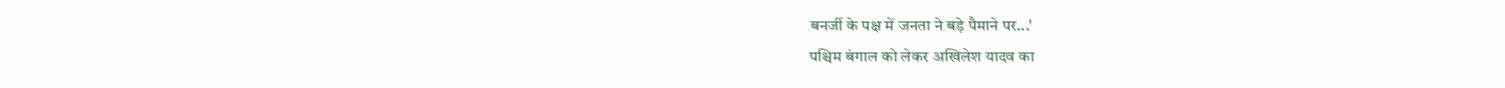बनर्जी के पक्ष में जनता ने बड़े पैमाने पर...'
पश्चिम बंगाल को लेकर अखिलेश यादव का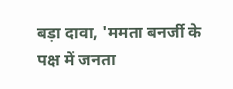बड़ा दावा, 'ममता बनर्जी के पक्ष में जनता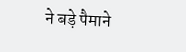ने बड़े पैमाने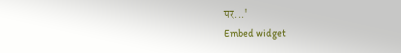पर...'
Embed widget